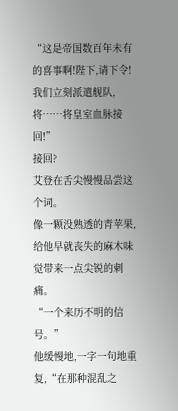“这是帝国数百年未有的喜事啊!陛下,请下令!我们立刻派遣舰队,将……将皇室血脉接回!”
接回?
艾登在舌尖慢慢品尝这个词。
像一颗没熟透的青苹果,给他早就丧失的麻木味觉带来一点尖锐的刺痛。
“一个来历不明的信号。”
他缓慢地,一字一句地重复,“在那种混乱之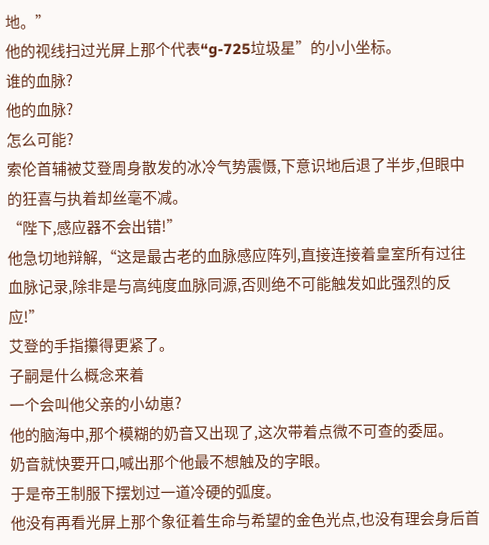地。”
他的视线扫过光屏上那个代表“g-725垃圾星”的小小坐标。
谁的血脉?
他的血脉?
怎么可能?
索伦首辅被艾登周身散发的冰冷气势震慑,下意识地后退了半步,但眼中的狂喜与执着却丝毫不减。
“陛下,感应器不会出错!”
他急切地辩解,“这是最古老的血脉感应阵列,直接连接着皇室所有过往血脉记录,除非是与高纯度血脉同源,否则绝不可能触发如此强烈的反应!”
艾登的手指攥得更紧了。
子嗣是什么概念来着
一个会叫他父亲的小幼崽?
他的脑海中,那个模糊的奶音又出现了,这次带着点微不可查的委屈。
奶音就快要开口,喊出那个他最不想触及的字眼。
于是帝王制服下摆划过一道冷硬的弧度。
他没有再看光屏上那个象征着生命与希望的金色光点,也没有理会身后首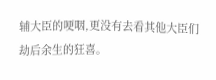辅大臣的哽咽,更没有去看其他大臣们劫后余生的狂喜。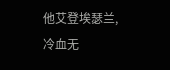他艾登埃瑟兰,冷血无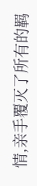情,亲手覆灭了所有的羁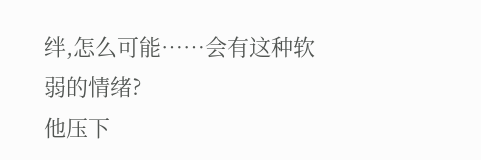绊,怎么可能……会有这种软弱的情绪?
他压下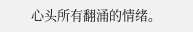心头所有翻涌的情绪。